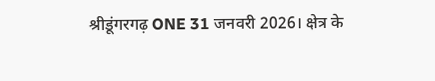श्रीडूंगरगढ़ ONE 31 जनवरी 2026। क्षेत्र के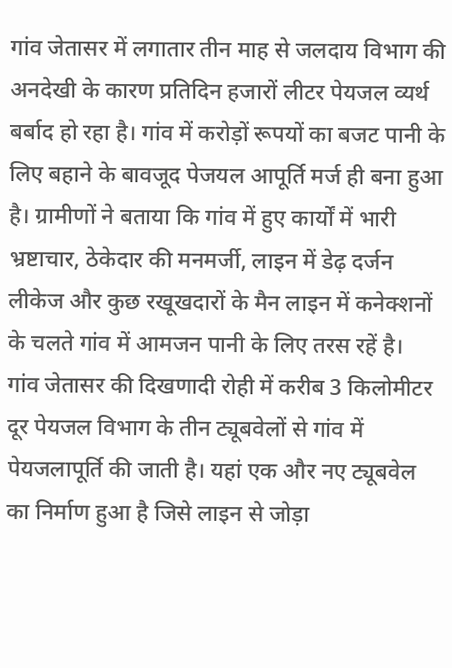गांव जेतासर में लगातार तीन माह से जलदाय विभाग की अनदेखी के कारण प्रतिदिन हजारों लीटर पेयजल व्यर्थ बर्बाद हो रहा है। गांव में करोड़ों रूपयों का बजट पानी के लिए बहाने के बावजूद पेजयल आपूर्ति मर्ज ही बना हुआ है। ग्रामीणों ने बताया कि गांव में हुए कार्यों में भारी भ्रष्टाचार, ठेकेदार की मनमर्जी, लाइन में डेढ़ दर्जन लीकेज और कुछ रखूखदारों के मैन लाइन में कनेक्शनों के चलते गांव में आमजन पानी के लिए तरस रहें है।
गांव जेतासर की दिखणादी रोही में करीब 3 किलोमीटर दूर पेयजल विभाग के तीन ट्यूबवेलों से गांव में पेयजलापूर्ति की जाती है। यहां एक और नए ट्यूबवेल का निर्माण हुआ है जिसे लाइन से जोड़ा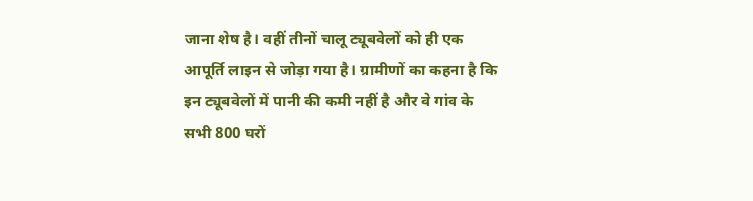जाना शेष है। वहीं तीनों चालू ट्यूबवेलों को ही एक आपूर्ति लाइन से जोड़ा गया है। ग्रामीणों का कहना है कि इन ट्यूबवेलों में पानी की कमी नहीं है और वे गांव के सभी 800 घरों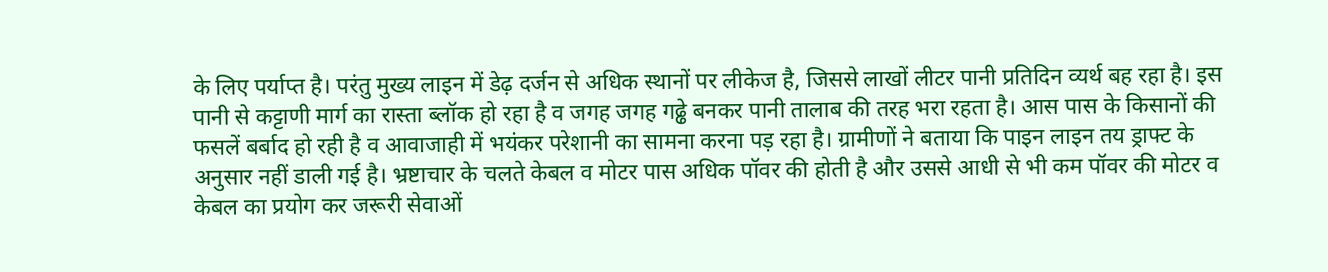के लिए पर्याप्त है। परंतु मुख्य लाइन में डेढ़ दर्जन से अधिक स्थानों पर लीकेज है, जिससे लाखों लीटर पानी प्रतिदिन व्यर्थ बह रहा है। इस पानी से कट्टाणी मार्ग का रास्ता ब्लॉक हो रहा है व जगह जगह गढ्ढे बनकर पानी तालाब की तरह भरा रहता है। आस पास के किसानों की फसलें बर्बाद हो रही है व आवाजाही में भयंकर परेशानी का सामना करना पड़ रहा है। ग्रामीणों ने बताया कि पाइन लाइन तय ड्राफ्ट के अनुसार नहीं डाली गई है। भ्रष्टाचार के चलते केबल व मोटर पास अधिक पॉवर की होती है और उससे आधी से भी कम पॉवर की मोटर व केबल का प्रयोग कर जरूरी सेवाओं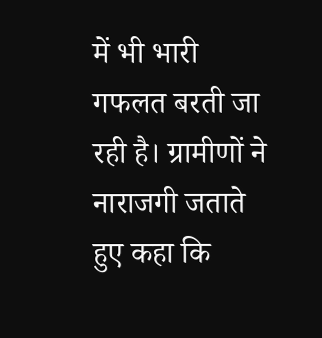में भी भारी गफलत बरती जा रही है। ग्रामीणों ने नाराजगी जताते हुए कहा कि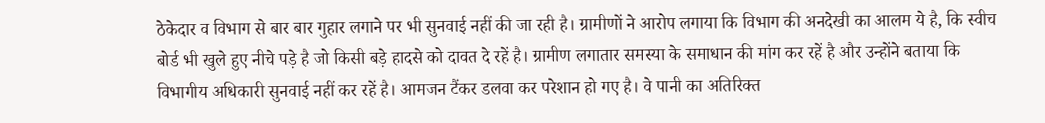ठेकेदार व विभाग से बार बार गुहार लगाने पर भी सुनवाई नहीं की जा रही है। ग्रामीणों ने आरोप लगाया कि विभाग की अनदेखी का आलम ये है, कि स्वीच बोर्ड भी खुले हुए नीचे पड़े है जो किसी बड़े हादसे को दावत दे रहें है। ग्रामीण लगातार समस्या के समाधान की मांग कर रहें है और उन्होंने बताया कि विभागीय अधिकारी सुनवाई नहीं कर रहें है। आमजन टैंकर डलवा कर परेशान हो गए है। वे पानी का अतिरिक्त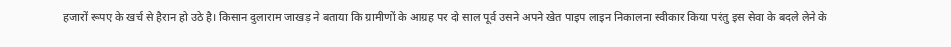हजारों रूपए के खर्च से हैरान हो उठे है। किसान दुलाराम जाखड़ ने बताया कि ग्रामीणों के आग्रह पर दो साल पूर्व उसने अपने खेत पाइप लाइन निकालना स्वीकार किया परंतु इस सेवा के बदले लेने के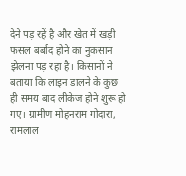देने पड़ रहें है और खेत में खड़ी फसल बर्बाद होने का नुकसान झेलना पड़ रहा है। किसानों ने बताया कि लाइन डालने के कुछ ही समय बाद लीकेज होने शुरू हो गए। ग्रामीण मोहनराम गोदारा, रामलाल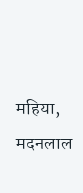महिया, मदनलाल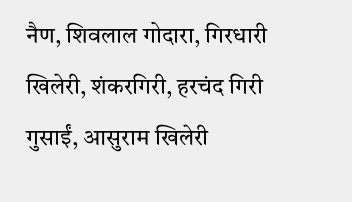नैण, शिवलाल गोदारा, गिरधारी खिलेरी, शंकरगिरी, हरचंद गिरी गुसाईं, आसुराम खिलेरी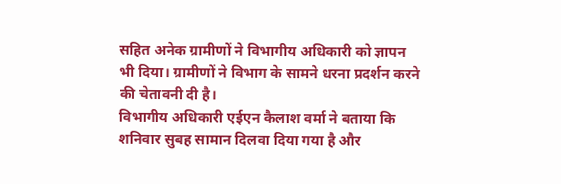सहित अनेक ग्रामीणों ने विभागीय अधिकारी को ज्ञापन भी दिया। ग्रामीणों ने विभाग के सामने धरना प्रदर्शन करने की चेतावनी दी है।
विभागीय अधिकारी एईएन कैलाश वर्मा ने बताया कि शनिवार सुबह सामान दिलवा दिया गया है और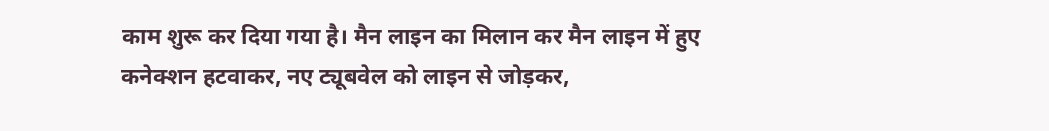काम शुरू कर दिया गया है। मैन लाइन का मिलान कर मैन लाइन में हुए कनेक्शन हटवाकर, नए ट्यूबवेल को लाइन से जोड़कर,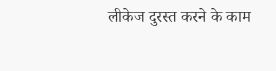लीकेज दुरस्त करने के काम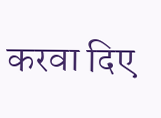करवा दिए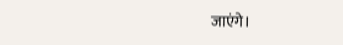जाएंगे।